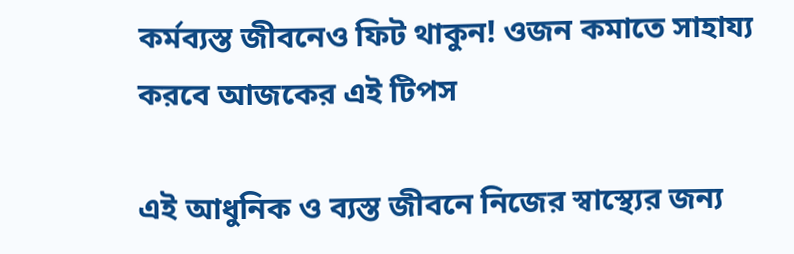কর্মব্যস্ত জীবনেও ফিট থাকুন! ওজন কমাতে সাহায্য করবে আজকের এই টিপস

এই আধুনিক ও ব্যস্ত জীবনে নিজের স্বাস্থ্যের জন্য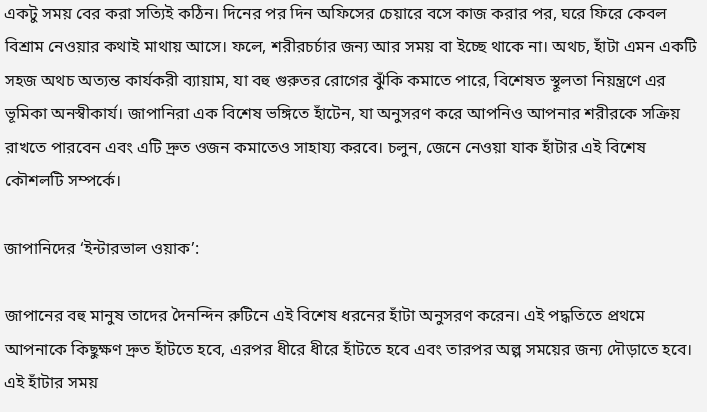একটু সময় বের করা সত্যিই কঠিন। দিনের পর দিন অফিসের চেয়ারে বসে কাজ করার পর, ঘরে ফিরে কেবল বিশ্রাম নেওয়ার কথাই মাথায় আসে। ফলে, শরীরচর্চার জন্য আর সময় বা ইচ্ছে থাকে না। অথচ, হাঁটা এমন একটি সহজ অথচ অত্যন্ত কার্যকরী ব্যায়াম, যা বহু গুরুতর রোগের ঝুঁকি কমাতে পারে, বিশেষত স্থূলতা নিয়ন্ত্রণে এর ভূমিকা অনস্বীকার্য। জাপানিরা এক বিশেষ ভঙ্গিতে হাঁটেন, যা অনুসরণ করে আপনিও আপনার শরীরকে সক্রিয় রাখতে পারবেন এবং এটি দ্রুত ওজন কমাতেও সাহায্য করবে। চলুন, জেনে নেওয়া যাক হাঁটার এই বিশেষ কৌশলটি সম্পর্কে।

জাপানিদের ‘ইন্টারভাল ওয়াক’:

জাপানের বহু মানুষ তাদের দৈনন্দিন রুটিনে এই বিশেষ ধরনের হাঁটা অনুসরণ করেন। এই পদ্ধতিতে প্রথমে আপনাকে কিছুক্ষণ দ্রুত হাঁটতে হবে, এরপর ধীরে ধীরে হাঁটতে হবে এবং তারপর অল্প সময়ের জন্য দৌড়াতে হবে। এই হাঁটার সময়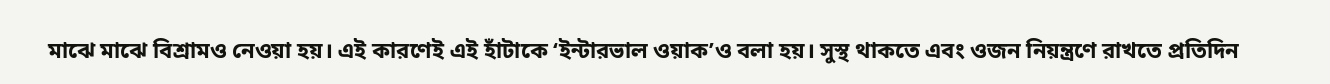মাঝে মাঝে বিশ্রামও নেওয়া হয়। এই কারণেই এই হাঁটাকে ‘ইন্টারভাল ওয়াক’ও বলা হয়। সুস্থ থাকতে এবং ওজন নিয়ন্ত্রণে রাখতে প্রতিদিন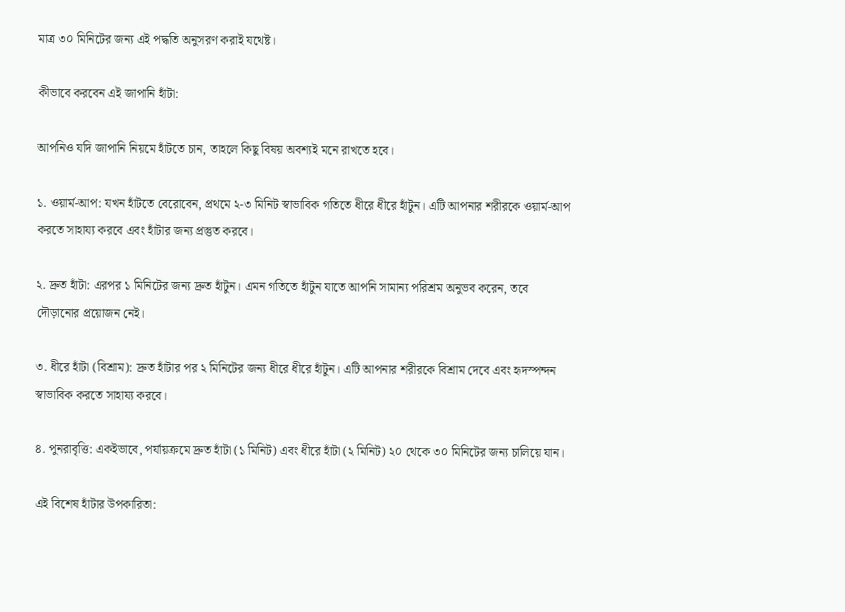মাত্র ৩০ মিনিটের জন্য এই পদ্ধতি অনুসরণ করাই যথেষ্ট।

কীভাবে করবেন এই জাপানি হাঁটা:

আপনিও যদি জাপানি নিয়মে হাঁটতে চান, তাহলে কিছু বিষয় অবশ্যই মনে রাখতে হবে।

১. ওয়ার্ম-আপ: যখন হাঁটতে বেরোবেন, প্রথমে ২-৩ মিনিট স্বাভাবিক গতিতে ধীরে ধীরে হাঁটুন। এটি আপনার শরীরকে ওয়ার্ম-আপ করতে সাহায্য করবে এবং হাঁটার জন্য প্রস্তুত করবে।

২. দ্রুত হাঁটা: এরপর ১ মিনিটের জন্য দ্রুত হাঁটুন। এমন গতিতে হাঁটুন যাতে আপনি সামান্য পরিশ্রম অনুভব করেন, তবে দৌড়ানোর প্রয়োজন নেই।

৩. ধীরে হাঁটা (বিশ্রাম): দ্রুত হাঁটার পর ২ মিনিটের জন্য ধীরে ধীরে হাঁটুন। এটি আপনার শরীরকে বিশ্রাম দেবে এবং হৃদস্পন্দন স্বাভাবিক করতে সাহায্য করবে।

৪. পুনরাবৃত্তি: একইভাবে, পর্যায়ক্রমে দ্রুত হাঁটা (১ মিনিট) এবং ধীরে হাঁটা (২ মিনিট) ২০ থেকে ৩০ মিনিটের জন্য চালিয়ে যান।

এই বিশেষ হাঁটার উপকারিতা: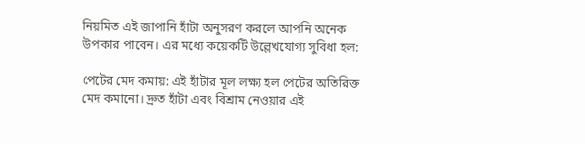নিয়মিত এই জাপানি হাঁটা অনুসরণ করলে আপনি অনেক উপকার পাবেন। এর মধ্যে কয়েকটি উল্লেখযোগ্য সুবিধা হল:

পেটের মেদ কমায়: এই হাঁটার মূল লক্ষ্য হল পেটের অতিরিক্ত মেদ কমানো। দ্রুত হাঁটা এবং বিশ্রাম নেওয়ার এই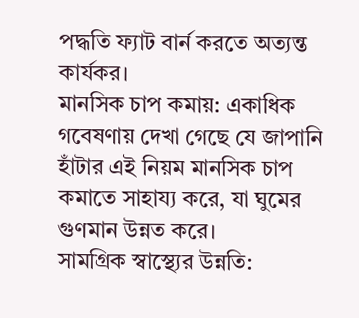পদ্ধতি ফ্যাট বার্ন করতে অত্যন্ত কার্যকর।
মানসিক চাপ কমায়: একাধিক গবেষণায় দেখা গেছে যে জাপানি হাঁটার এই নিয়ম মানসিক চাপ কমাতে সাহায্য করে, যা ঘুমের গুণমান উন্নত করে।
সামগ্রিক স্বাস্থ্যের উন্নতি: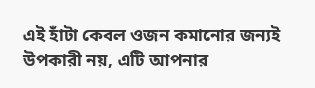এই হাঁটা কেবল ওজন কমানোর জন্যই উপকারী নয়, এটি আপনার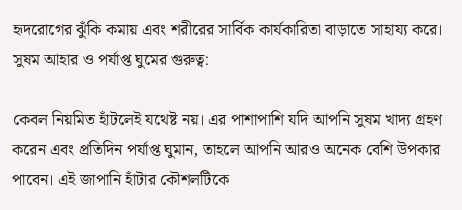হৃদরোগের ঝুঁকি কমায় এবং শরীরের সার্বিক কার্যকারিতা বাড়াতে সাহায্য করে।
সুষম আহার ও পর্যাপ্ত ঘুমের গুরুত্ব:

কেবল নিয়মিত হাঁটলেই যথেষ্ট নয়। এর পাশাপাশি যদি আপনি সুষম খাদ্য গ্রহণ করেন এবং প্রতিদিন পর্যাপ্ত ঘুমান, তাহলে আপনি আরও অনেক বেশি উপকার পাবেন। এই জাপানি হাঁটার কৌশলটিকে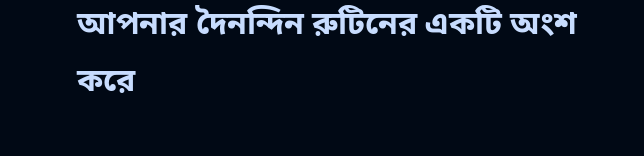আপনার দৈনন্দিন রুটিনের একটি অংশ করে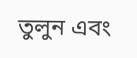তুলুন এবং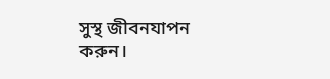সুস্থ জীবনযাপন করুন।